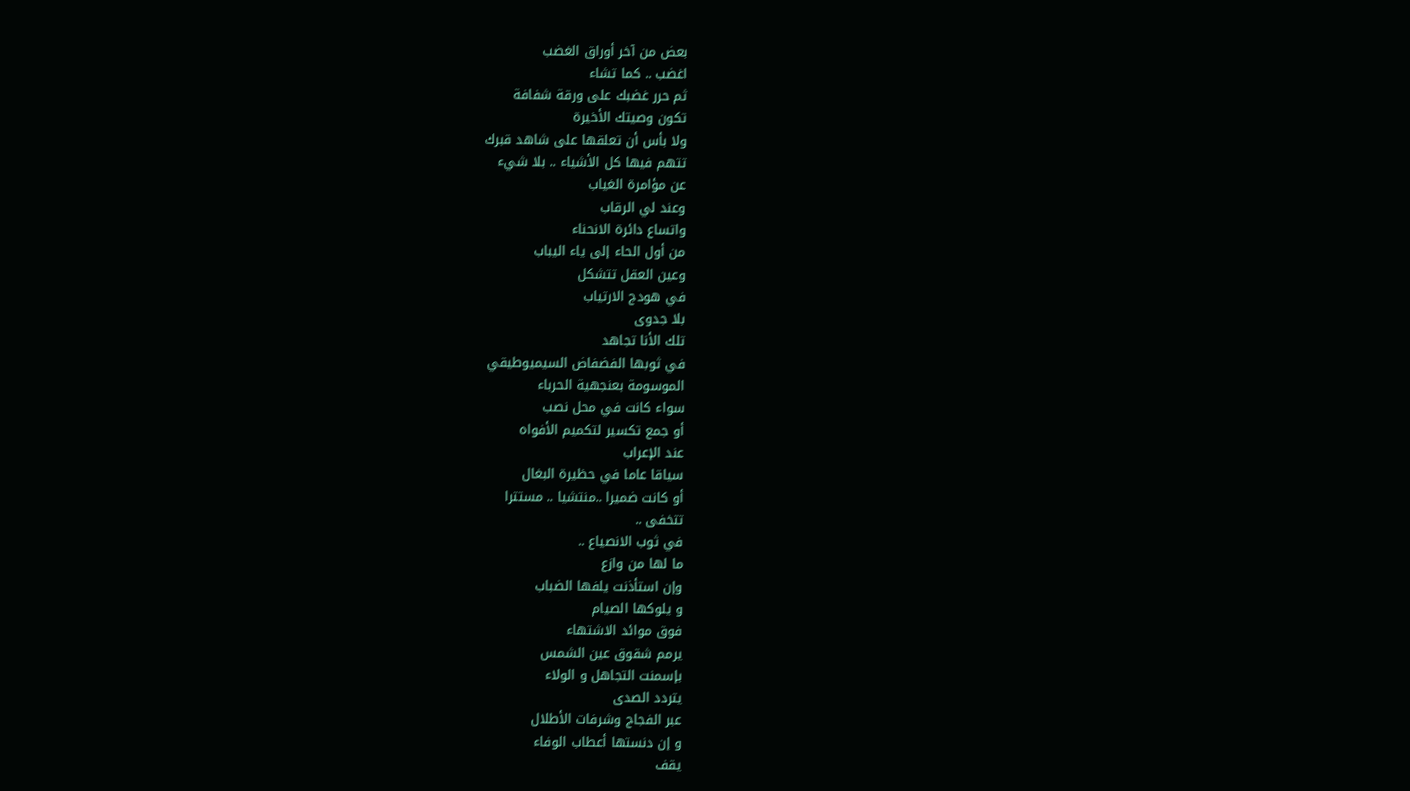بعض من آخر أوراق الغضب
اغضب .. كما تشاء
ثم حرر غضبك على ورقة شفافة
تكون وصيتك الأخيرة
ولا بأس أن تعلقها على شاهد قبرك
تتهم فيها كل الأشياء .. بلا شيء
عن مؤامرة الغياب
وعند لي الرقاب
واتساع دائرة الانحناء
من أول الحاء إلى ياء اليباب
وعين العقل تتشكل
في هودج الارتياب
بلا جدوى
تلك الأنا تجاهد
في ثوبها الفضفاض السيميوطيقي
الموسومة بعنجهية الحرباء
سواء كانت في محل نصب
أو جمع تكسير لتكميم الأفواه
عند الإعراب
سياقا عاما في حظيرة البغال
أو كانت ضميرا ..منتشيا .. مستترا
تتخفى ..
في ثوب الانصياع ..
ما لها من وازع
وإن استأذنت يلفها الضباب
و يلوكها الصيام
فوق موائد الاشتهاء
يرمم شقوق عين الشمس
بإسمنت التجاهل و الولاء
يتردد الصدى
عبر الفجاج وشرفات الأطلال
و إن دنستها أعطاب الوفاء
يقف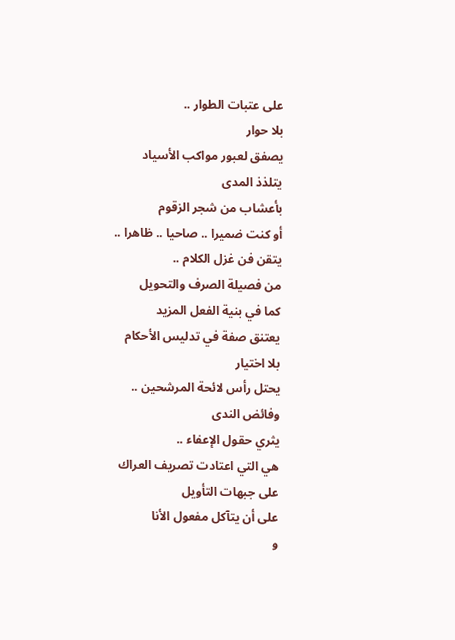على عتبات الطوار ..
بلا حوار
يصفق لعبور مواكب الأسياد
يتلذذ المدى
بأعشاب من شجر الزقوم
أو كنت ضميرا .. صاحيا .. ظاهرا ..
يتقن فن غزل الكلام ..
من فصيلة الصرف والتحويل
كما في بنية الفعل المزيد
يعتنق صفة في تدليس الأحكام
بلا اختيار
يحتل رأس لائحة المرشحين ..
وفائض الندى
يثري حقول الإعفاء ..
هي التي اعتادت تصريف العراك
على جبهات التأويل
على أن يتآكل مفعول الأنا
و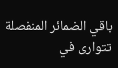باقي الضمائر المنفصلة
تتوارى في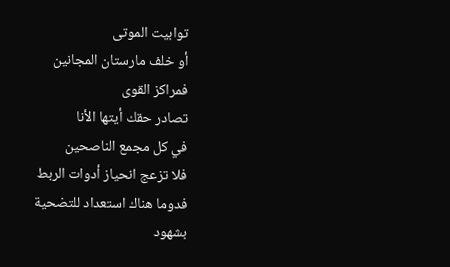توابيت الموتى
أو خلف مارستان المجانين
فمراكز القوى
تصادر حقك أيتها الأنا
في كل مجمع الناصحين
فلا تزعج انحياز أدوات الربط
فدوما هناك استعداد للتضحية
بشهود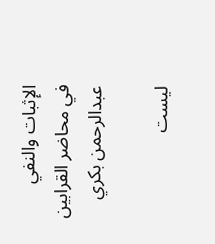الإثبات والنفي
في محاضر القرابين
عبدالرحمن بكري

ليست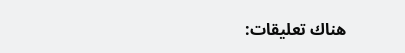هناك تعليقات: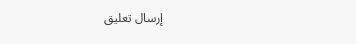إرسال تعليق